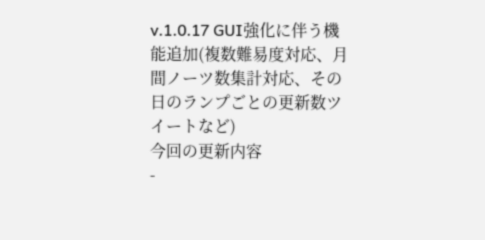v.1.0.17 GUI強化に伴う機能追加(複数難易度対応、月間ノーツ数集計対応、その日のランプごとの更新数ツイートなど)
今回の更新内容
-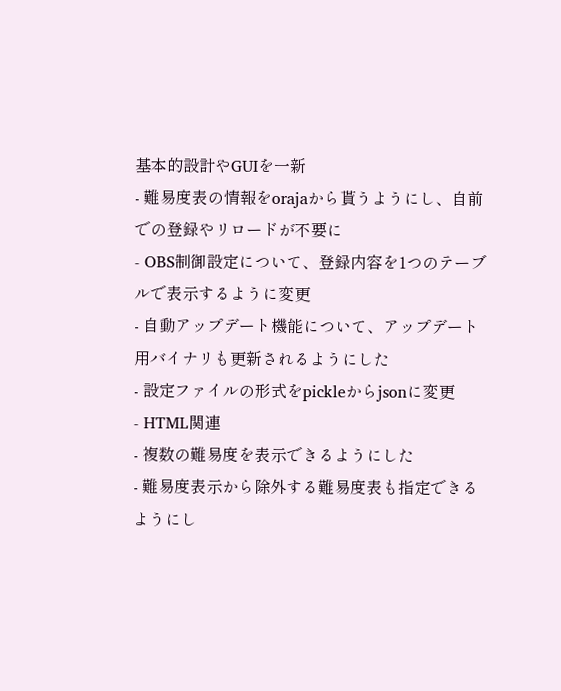基本的設計やGUIを一新
- 難易度表の情報をorajaから貰うようにし、自前での登録やリロードが不要に
- OBS制御設定について、登録内容を1つのテーブルで表示するように変更
- 自動アップデート機能について、アップデート用バイナリも更新されるようにした
- 設定ファイルの形式をpickleからjsonに変更
- HTML関連
- 複数の難易度を表示できるようにした
- 難易度表示から除外する難易度表も指定できるようにし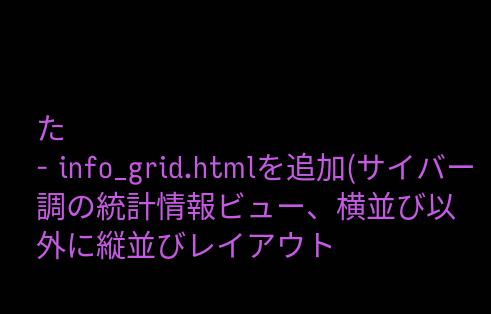た
- info_grid.htmlを追加(サイバー調の統計情報ビュー、横並び以外に縦並びレイアウト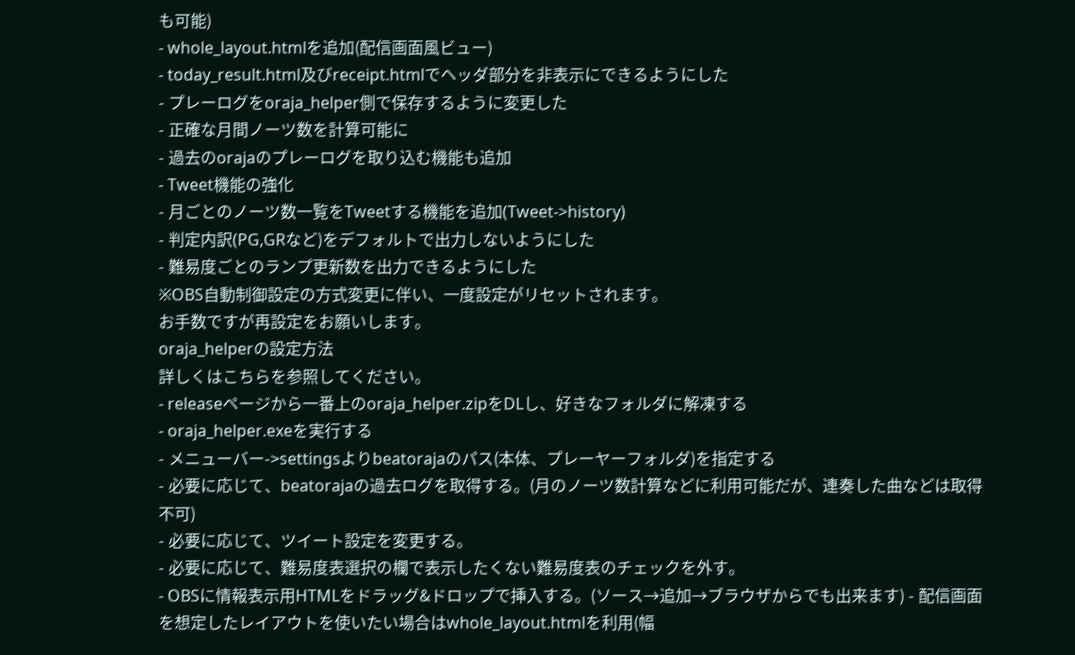も可能)
- whole_layout.htmlを追加(配信画面風ビュー)
- today_result.html及びreceipt.htmlでヘッダ部分を非表示にできるようにした
- プレーログをoraja_helper側で保存するように変更した
- 正確な月間ノーツ数を計算可能に
- 過去のorajaのプレーログを取り込む機能も追加
- Tweet機能の強化
- 月ごとのノーツ数一覧をTweetする機能を追加(Tweet->history)
- 判定内訳(PG,GRなど)をデフォルトで出力しないようにした
- 難易度ごとのランプ更新数を出力できるようにした
※OBS自動制御設定の方式変更に伴い、一度設定がリセットされます。
お手数ですが再設定をお願いします。
oraja_helperの設定方法
詳しくはこちらを参照してください。
- releaseページから一番上のoraja_helper.zipをDLし、好きなフォルダに解凍する
- oraja_helper.exeを実行する
- メニューバー->settingsよりbeatorajaのパス(本体、プレーヤーフォルダ)を指定する
- 必要に応じて、beatorajaの過去ログを取得する。(月のノーツ数計算などに利用可能だが、連奏した曲などは取得不可)
- 必要に応じて、ツイート設定を変更する。
- 必要に応じて、難易度表選択の欄で表示したくない難易度表のチェックを外す。
- OBSに情報表示用HTMLをドラッグ&ドロップで挿入する。(ソース→追加→ブラウザからでも出来ます) - 配信画面を想定したレイアウトを使いたい場合はwhole_layout.htmlを利用(幅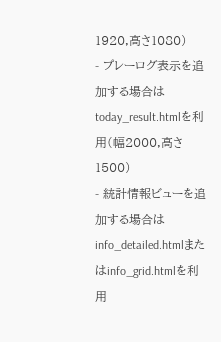1920,高さ1080)
- プレーログ表示を追加する場合はtoday_result.htmlを利用(幅2000,高さ1500)
- 統計情報ビューを追加する場合はinfo_detailed.htmlまたはinfo_grid.htmlを利用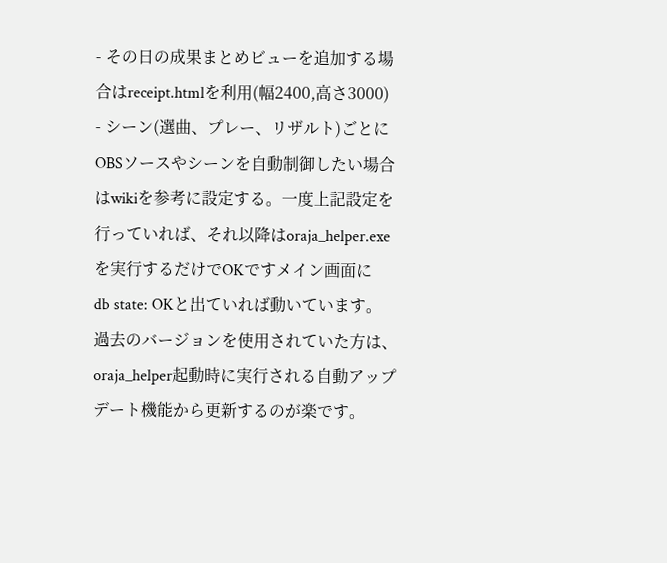- その日の成果まとめビューを追加する場合はreceipt.htmlを利用(幅2400,高さ3000)
- シーン(選曲、プレー、リザルト)ごとにOBSソースやシーンを自動制御したい場合はwikiを参考に設定する。一度上記設定を行っていれば、それ以降はoraja_helper.exeを実行するだけでOKですメイン画面に
db state: OKと出ていれば動いています。
過去のバージョンを使用されていた方は、oraja_helper起動時に実行される自動アップデート機能から更新するのが楽です。